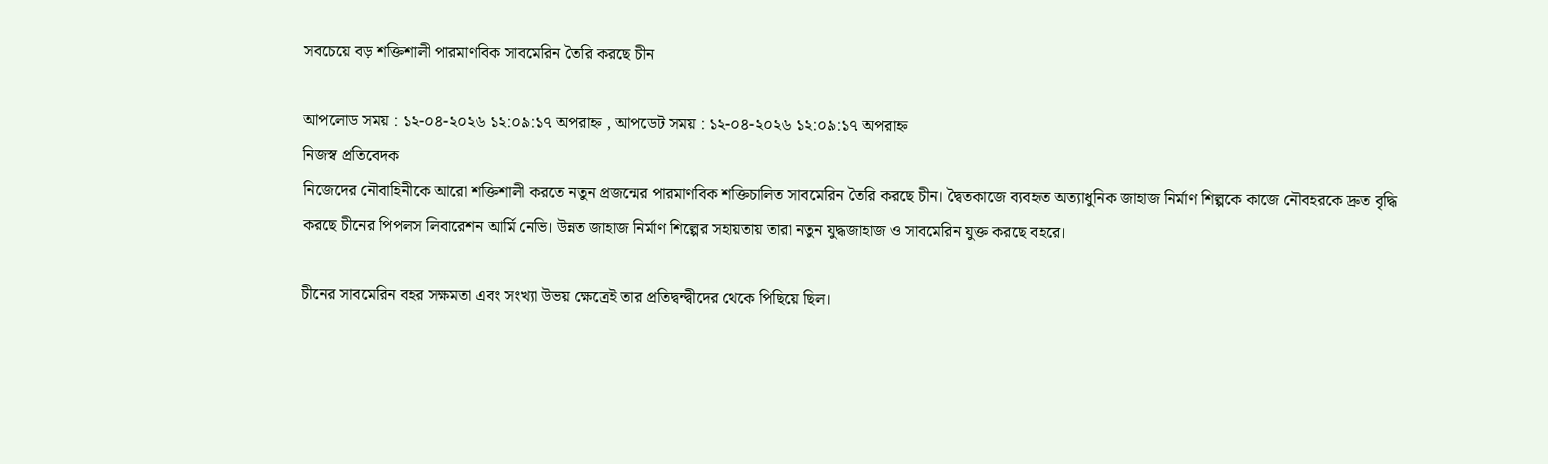সবচেয়ে বড় শক্তিশালী পারমাণবিক সাবমেরিন তৈরি করছে চীন

আপলোড সময় : ১২-০৪-২০২৬ ১২:০৯:১৭ অপরাহ্ন , আপডেট সময় : ১২-০৪-২০২৬ ১২:০৯:১৭ অপরাহ্ন
নিজস্ব প্রতিবেদক
নিজেদের নৌবাহিনীকে আরো শক্তিশালী করতে নতুন প্রজন্মের পারমাণবিক শক্তিচালিত সাবমেরিন তৈরি করছে চীন। দ্বৈতকাজে ব্যবহৃত অত্যাধুনিক জাহাজ নির্মাণ শিল্পকে কাজে নৌবহরকে দ্রুত বৃদ্ধি করছে চীনের পিপলস লিবারেশন আর্মি নেভি। উন্নত জাহাজ নির্মাণ শিল্পের সহায়তায় তারা নতুন যুদ্ধজাহাজ ও সাবমেরিন যুক্ত করছে বহরে।

চীনের সাবমেরিন বহর সক্ষমতা এবং সংখ্যা উভয় ক্ষেত্রেই তার প্রতিদ্বন্দ্বীদের থেকে পিছিয়ে ছিল।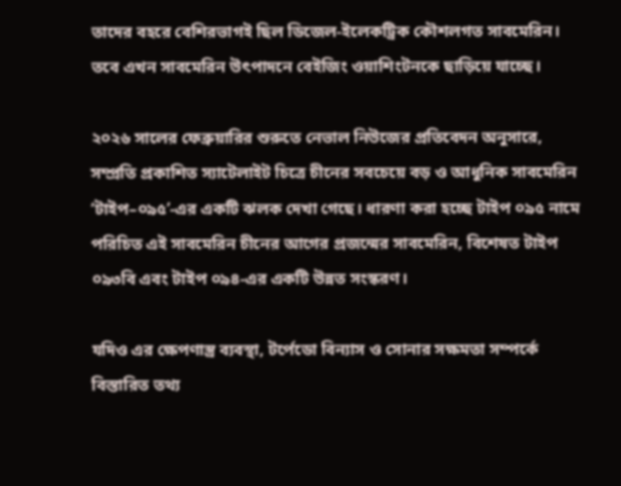তাদের বহরে বেশিরভাগই ছিল ডিজেল-ইলেকট্রিক কৌশলগত সাবমেরিন। তবে এখন সাবমেরিন উৎপাদনে বেইজিং ওয়াশিংটনকে ছাড়িয়ে যাচ্ছে।

২০২৬ সালের ফেব্রুয়ারির শুরুতে নেভাল নিউজের প্রতিবেদন অনুসারে, সম্প্রতি প্রকাশিত স্যাটেলাইট চিত্রে চীনের সবচেয়ে বড় ও আধুনিক সাবমেরিন ‘টাইপ–০৯৫’-এর একটি ঝলক দেখা গেছে। ধারণা করা হচ্ছে টাইপ ০৯৫ নামে পরিচিত এই সাবমেরিন চীনের আগের প্রজন্মের সাবমেরিন, বিশেষত টাইপ ০৯৩বি এবং টাইপ ০৯৪-এর একটি উন্নত সংস্করণ।

যদিও এর ক্ষেপণাস্ত্র ব্যবস্থা, টর্পেডো বিন্যাস ও সোনার সক্ষমতা সম্পর্কে বিস্তারিত তথ্য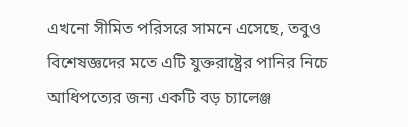এখনো সীমিত পরিসরে সামনে এসেছে, তবুও বিশেষজ্ঞদের মতে এটি যুক্তরাষ্ট্রের পানির নিচে আধিপত্যের জন্য একটি বড় চ্যালেঞ্জ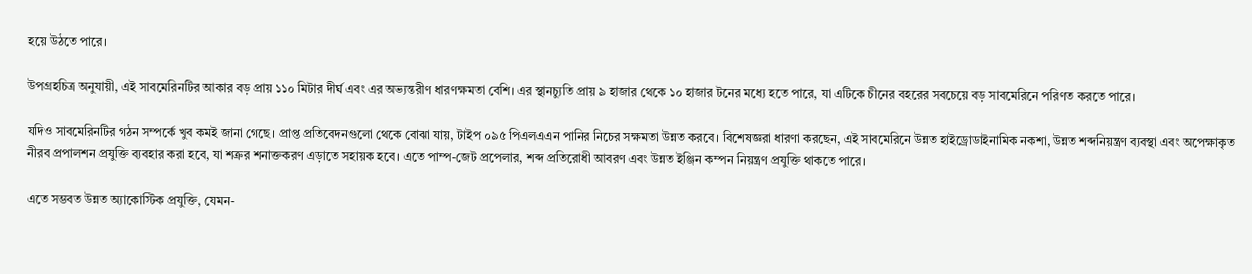হয়ে উঠতে পারে।

উপগ্রহচিত্র অনুযায়ী, এই সাবমেরিনটির আকার বড় প্রায় ১১০ মিটার দীর্ঘ এবং এর অভ্যন্তরীণ ধারণক্ষমতা বেশি। এর স্থানচ্যুতি প্রায় ৯ হাজার থেকে ১০ হাজার টনের মধ্যে হতে পারে, যা এটিকে চীনের বহরের সবচেয়ে বড় সাবমেরিনে পরিণত করতে পারে।

যদিও সাবমেরিনটির গঠন সম্পর্কে খুব কমই জানা গেছে। প্রাপ্ত প্রতিবেদনগুলো থেকে বোঝা যায়, টাইপ ০৯৫ পিএলএএন পানির নিচের সক্ষমতা উন্নত করবে। বিশেষজ্ঞরা ধারণা করছেন, এই সাবমেরিনে উন্নত হাইড্রোডাইনামিক নকশা, উন্নত শব্দনিয়ন্ত্রণ ব্যবস্থা এবং অপেক্ষাকৃত নীরব প্রপালশন প্রযুক্তি ব্যবহার করা হবে, যা শত্রুর শনাক্তকরণ এড়াতে সহায়ক হবে। এতে পাম্প-জেট প্রপেলার, শব্দ প্রতিরোধী আবরণ এবং উন্নত ইঞ্জিন কম্পন নিয়ন্ত্রণ প্রযুক্তি থাকতে পারে।

এতে সম্ভবত উন্নত অ্যাকোস্টিক প্রযুক্তি, যেমন-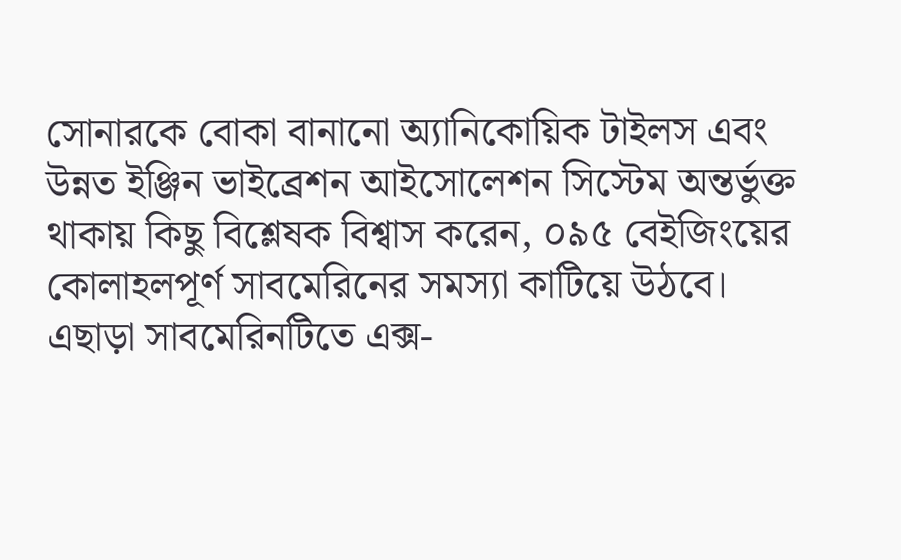সোনারকে বোকা বানানো অ্যানিকোয়িক টাইলস এবং উন্নত ইঞ্জিন ভাইব্রেশন আইসোলেশন সিস্টেম অন্তর্ভুক্ত থাকায় কিছু বিশ্লেষক বিশ্বাস করেন, ০৯৫ বেইজিংয়ের কোলাহলপূর্ণ সাবমেরিনের সমস্যা কাটিয়ে উঠবে। এছাড়া সাবমেরিনটিতে এক্স-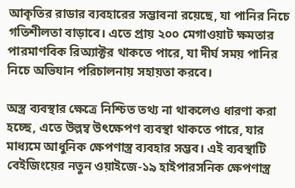আকৃতির রাডার ব্যবহারের সম্ভাবনা রয়েছে, যা পানির নিচে গতিশীলতা বাড়াবে। এতে প্রায় ২০০ মেগাওয়াট ক্ষমতার পারমাণবিক রিঅ্যাক্টর থাকতে পারে, যা দীর্ঘ সময় পানির নিচে অভিযান পরিচালনায় সহায়তা করবে।

অস্ত্র ব্যবস্থার ক্ষেত্রে নিশ্চিত তথ্য না থাকলেও ধারণা করা হচ্ছে, এতে উল্লম্ব উৎক্ষেপণ ব্যবস্থা থাকতে পারে, যার মাধ্যমে আধুনিক ক্ষেপণাস্ত্র ব্যবহার সম্ভব। এই ব্যবস্থাটি বেইজিংয়ের নতুন ওয়াইজে-১৯ হাইপারসনিক ক্ষেপণাস্ত্র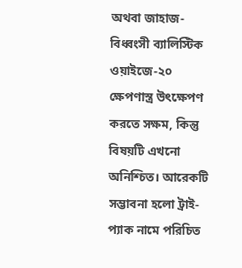অথবা জাহাজ-বিধ্বংসী ব্যালিস্টিক ওয়াইজে-২০ ক্ষেপণাস্ত্র উৎক্ষেপণ করতে সক্ষম, কিন্তু বিষয়টি এখনো অনিশ্চিত। আরেকটি সম্ভাবনা হলো ট্রাই-প্যাক নামে পরিচিত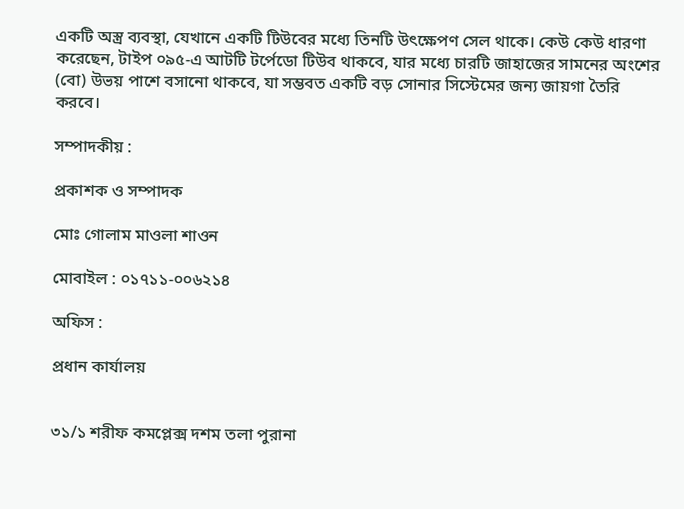একটি অস্ত্র ব্যবস্থা, যেখানে একটি টিউবের মধ্যে তিনটি উৎক্ষেপণ সেল থাকে। কেউ কেউ ধারণা করেছেন, টাইপ ০৯৫-এ আটটি টর্পেডো টিউব থাকবে, যার মধ্যে চারটি জাহাজের সামনের অংশের (বো) উভয় পাশে বসানো থাকবে, যা সম্ভবত একটি বড় সোনার সিস্টেমের জন্য জায়গা তৈরি করবে।

সম্পাদকীয় :

প্রকাশক ও সম্পাদক

মোঃ গোলাম মাওলা শাওন

মোবাইল : ০১৭১১-০০৬২১৪

অফিস :

প্রধান কার্যালয়


৩১/১ শরীফ কমপ্লেক্স দশম তলা পুরানা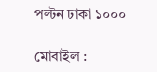পল্টন ঢাকা ১০০০

মোবাইল :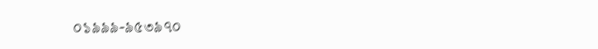০১৯৯৯-৯৫৩৯৭০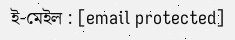ই-মেইল : [email protected]